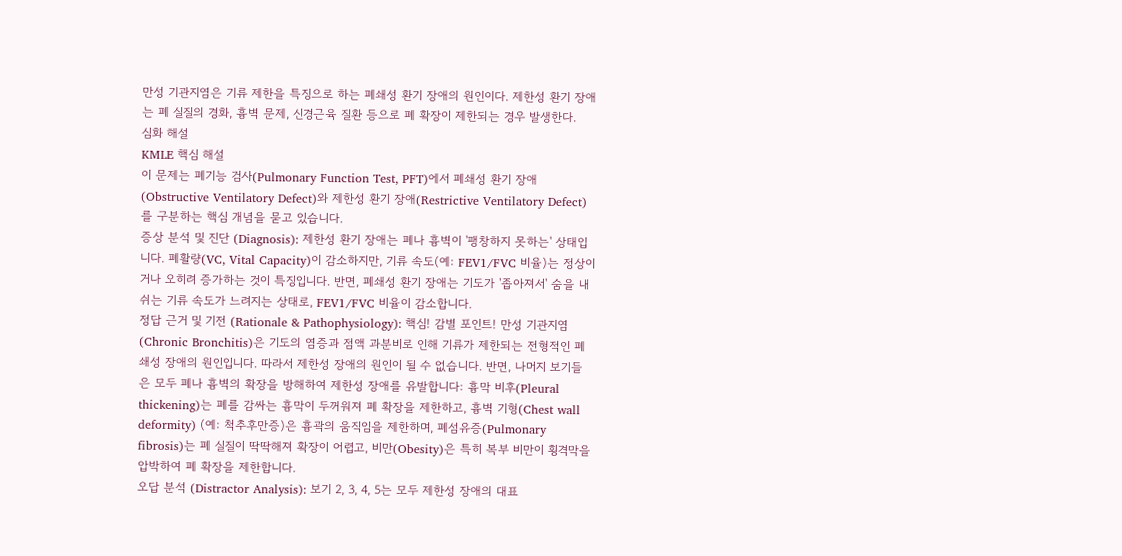만성 기관지염은 기류 제한을 특징으로 하는 폐쇄성 환기 장애의 원인이다. 제한성 환기 장애는 폐 실질의 경화, 흉벽 문제, 신경근육 질환 등으로 폐 확장이 제한되는 경우 발생한다.
심화 해설
KMLE 핵심 해설
이 문제는 폐기능 검사(Pulmonary Function Test, PFT)에서 폐쇄성 환기 장애(Obstructive Ventilatory Defect)와 제한성 환기 장애(Restrictive Ventilatory Defect)를 구분하는 핵심 개념을 묻고 있습니다.
증상 분석 및 진단 (Diagnosis): 제한성 환기 장애는 폐나 흉벽이 '팽창하지 못하는' 상태입니다. 폐활량(VC, Vital Capacity)이 감소하지만, 기류 속도(예: FEV1/FVC 비율)는 정상이거나 오히려 증가하는 것이 특징입니다. 반면, 폐쇄성 환기 장애는 기도가 '좁아져서' 숨을 내쉬는 기류 속도가 느려지는 상태로, FEV1/FVC 비율이 감소합니다.
정답 근거 및 기전 (Rationale & Pathophysiology): 핵심! 감별 포인트! 만성 기관지염(Chronic Bronchitis)은 기도의 염증과 점액 과분비로 인해 기류가 제한되는 전형적인 폐쇄성 장애의 원인입니다. 따라서 제한성 장애의 원인이 될 수 없습니다. 반면, 나머지 보기들은 모두 폐나 흉벽의 확장을 방해하여 제한성 장애를 유발합니다: 흉막 비후(Pleural thickening)는 폐를 감싸는 흉막이 두꺼워져 폐 확장을 제한하고, 흉벽 기형(Chest wall deformity) (예: 척추후만증)은 흉곽의 움직임을 제한하며, 폐섬유증(Pulmonary fibrosis)는 폐 실질이 딱딱해져 확장이 어렵고, 비만(Obesity)은 특히 복부 비만이 횡격막을 압박하여 폐 확장을 제한합니다.
오답 분석 (Distractor Analysis): 보기 2, 3, 4, 5는 모두 제한성 장애의 대표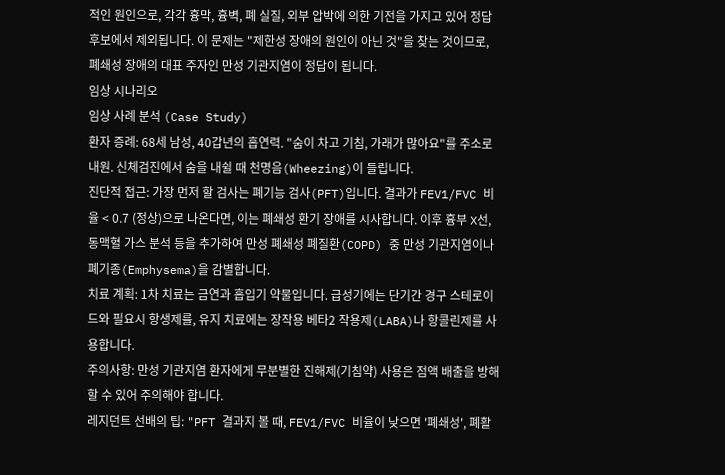적인 원인으로, 각각 흉막, 흉벽, 폐 실질, 외부 압박에 의한 기전을 가지고 있어 정답 후보에서 제외됩니다. 이 문제는 "제한성 장애의 원인이 아닌 것"을 찾는 것이므로, 폐쇄성 장애의 대표 주자인 만성 기관지염이 정답이 됩니다.
임상 시나리오
임상 사례 분석 (Case Study)
환자 증례: 68세 남성, 40갑년의 흡연력. "숨이 차고 기침, 가래가 많아요"를 주소로 내원. 신체검진에서 숨을 내쉴 때 천명음(Wheezing)이 들립니다.
진단적 접근: 가장 먼저 할 검사는 폐기능 검사(PFT)입니다. 결과가 FEV1/FVC 비율 < 0.7 (정상)으로 나온다면, 이는 폐쇄성 환기 장애를 시사합니다. 이후 흉부 X선, 동맥혈 가스 분석 등을 추가하여 만성 폐쇄성 폐질환(COPD) 중 만성 기관지염이나 폐기종(Emphysema)을 감별합니다.
치료 계획: 1차 치료는 금연과 흡입기 약물입니다. 급성기에는 단기간 경구 스테로이드와 필요시 항생제를, 유지 치료에는 장작용 베타2 작용제(LABA)나 항콜린제를 사용합니다.
주의사항: 만성 기관지염 환자에게 무분별한 진해제(기침약) 사용은 점액 배출을 방해할 수 있어 주의해야 합니다.
레지던트 선배의 팁: "PFT 결과지 볼 때, FEV1/FVC 비율이 낮으면 '폐쇄성', 폐활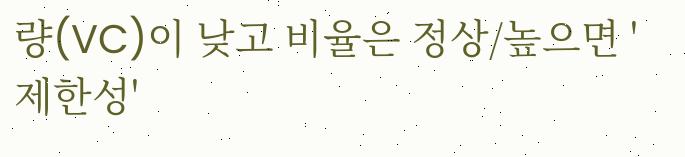량(VC)이 낮고 비율은 정상/높으면 '제한성'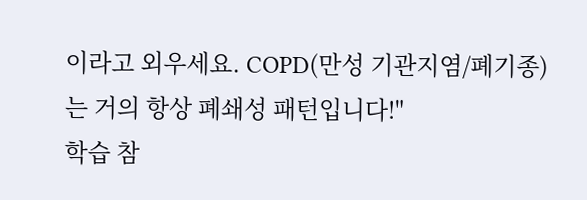이라고 외우세요. COPD(만성 기관지염/폐기종)는 거의 항상 폐쇄성 패턴입니다!"
학습 참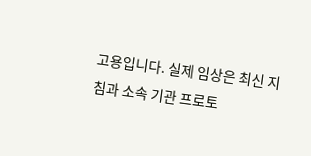고용입니다. 실제 임상은 최신 지침과 소속 기관 프로토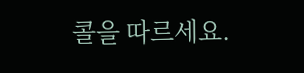콜을 따르세요.